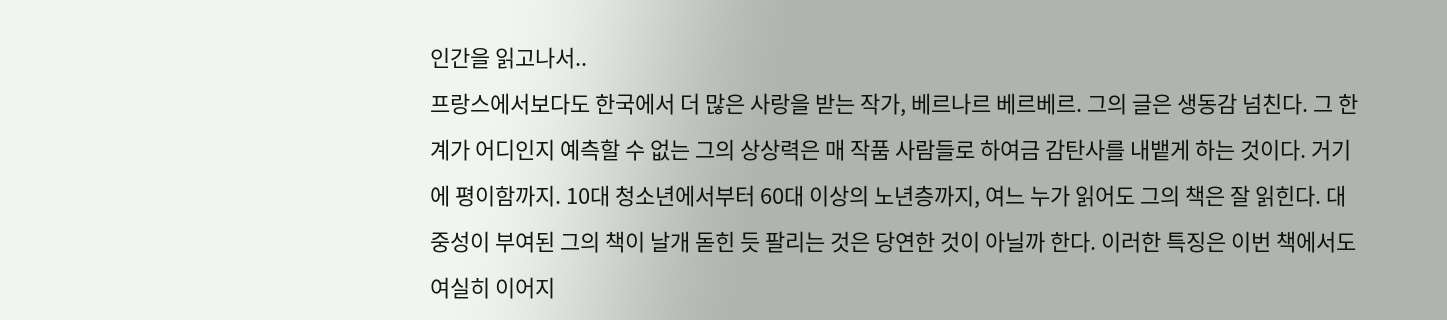인간을 읽고나서..
프랑스에서보다도 한국에서 더 많은 사랑을 받는 작가, 베르나르 베르베르. 그의 글은 생동감 넘친다. 그 한계가 어디인지 예측할 수 없는 그의 상상력은 매 작품 사람들로 하여금 감탄사를 내뱉게 하는 것이다. 거기에 평이함까지. 10대 청소년에서부터 60대 이상의 노년층까지, 여느 누가 읽어도 그의 책은 잘 읽힌다. 대중성이 부여된 그의 책이 날개 돋힌 듯 팔리는 것은 당연한 것이 아닐까 한다. 이러한 특징은 이번 책에서도 여실히 이어지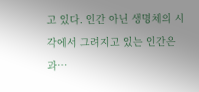고 있다. 인간 아닌 생명체의 시각에서 그려지고 있는 인간은 과…